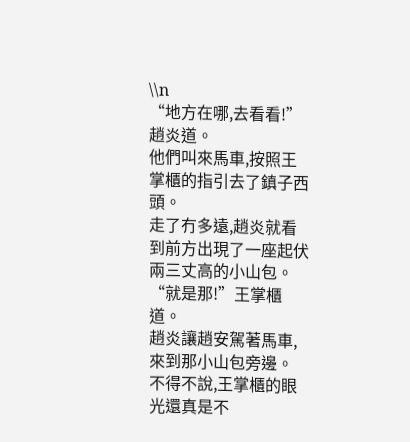\\n
“地方在哪,去看看!”趙炎道。
他們叫來馬車,按照王掌櫃的指引去了鎮子西頭。
走了冇多遠,趙炎就看到前方出現了一座起伏兩三丈高的小山包。
“就是那!”王掌櫃道。
趙炎讓趙安駕著馬車,來到那小山包旁邊。
不得不說,王掌櫃的眼光還真是不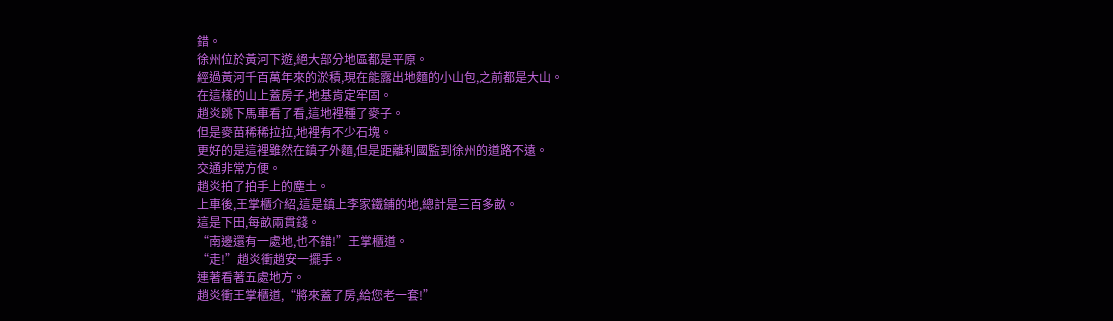錯。
徐州位於黃河下遊,絕大部分地區都是平原。
經過黃河千百萬年來的淤積,現在能露出地麵的小山包,之前都是大山。
在這樣的山上蓋房子,地基肯定牢固。
趙炎跳下馬車看了看,這地裡種了麥子。
但是麥苗稀稀拉拉,地裡有不少石塊。
更好的是這裡雖然在鎮子外麵,但是距離利國監到徐州的道路不遠。
交通非常方便。
趙炎拍了拍手上的塵土。
上車後,王掌櫃介紹,這是鎮上李家鐵鋪的地,總計是三百多畝。
這是下田,每畝兩貫錢。
“南邊還有一處地,也不錯!”王掌櫃道。
“走!”趙炎衝趙安一擺手。
連著看著五處地方。
趙炎衝王掌櫃道,“將來蓋了房,給您老一套!”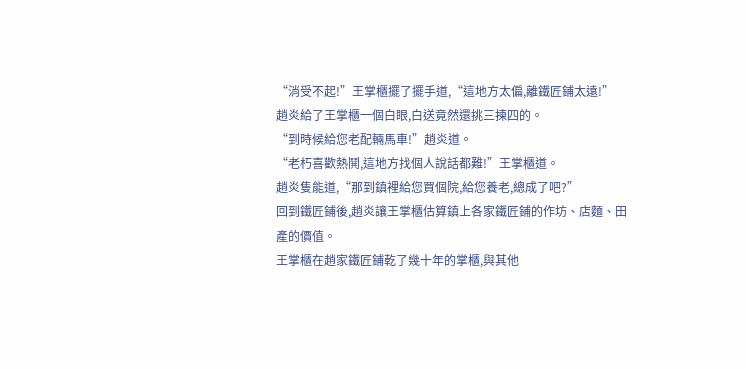“消受不起!”王掌櫃擺了擺手道,“這地方太偏,離鐵匠鋪太遠!”
趙炎給了王掌櫃一個白眼,白送竟然還挑三揀四的。
“到時候給您老配輛馬車!”趙炎道。
“老朽喜歡熱鬨,這地方找個人說話都難!”王掌櫃道。
趙炎隻能道,“那到鎮裡給您買個院,給您養老,總成了吧?”
回到鐵匠鋪後,趙炎讓王掌櫃估算鎮上各家鐵匠鋪的作坊、店麵、田產的價值。
王掌櫃在趙家鐵匠鋪乾了幾十年的掌櫃,與其他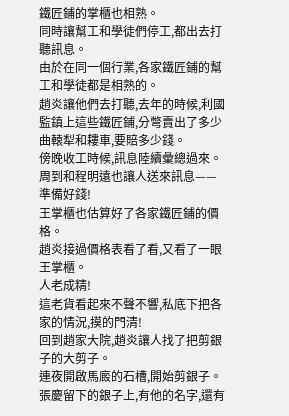鐵匠鋪的掌櫃也相熟。
同時讓幫工和學徒們停工,都出去打聽訊息。
由於在同一個行業,各家鐵匠鋪的幫工和學徒都是相熟的。
趙炎讓他們去打聽,去年的時候,利國監鎮上這些鐵匠鋪,分彆賣出了多少曲轅犁和耬車,要賠多少錢。
傍晚收工時候,訊息陸續彙總過來。
周到和程明遠也讓人送來訊息——準備好錢!
王掌櫃也估算好了各家鐵匠鋪的價格。
趙炎接過價格表看了看,又看了一眼王掌櫃。
人老成精!
這老貨看起來不聲不響,私底下把各家的情況,摸的門清!
回到趙家大院,趙炎讓人找了把剪銀子的大剪子。
連夜開啟馬廄的石槽,開始剪銀子。
張慶留下的銀子上,有他的名字,還有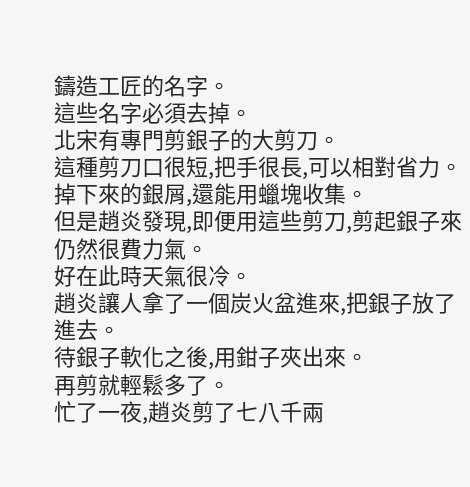鑄造工匠的名字。
這些名字必須去掉。
北宋有專門剪銀子的大剪刀。
這種剪刀口很短,把手很長,可以相對省力。
掉下來的銀屑,還能用蠟塊收集。
但是趙炎發現,即便用這些剪刀,剪起銀子來仍然很費力氣。
好在此時天氣很冷。
趙炎讓人拿了一個炭火盆進來,把銀子放了進去。
待銀子軟化之後,用鉗子夾出來。
再剪就輕鬆多了。
忙了一夜,趙炎剪了七八千兩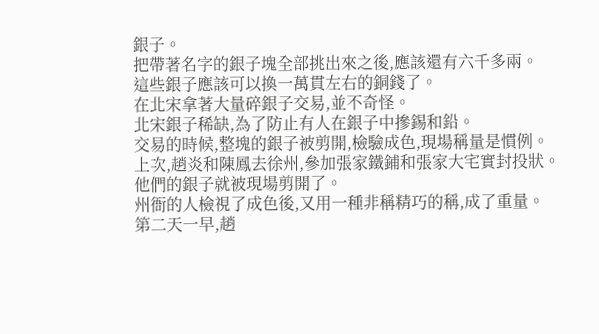銀子。
把帶著名字的銀子塊全部挑出來之後,應該還有六千多兩。
這些銀子應該可以換一萬貫左右的銅錢了。
在北宋拿著大量碎銀子交易,並不奇怪。
北宋銀子稀缺,為了防止有人在銀子中摻錫和鉛。
交易的時候,整塊的銀子被剪開,檢驗成色,現場稱量是慣例。
上次,趙炎和陳鳳去徐州,參加張家鐵鋪和張家大宅實封投狀。
他們的銀子就被現場剪開了。
州衙的人檢視了成色後,又用一種非稱精巧的稱,成了重量。
第二天一早,趙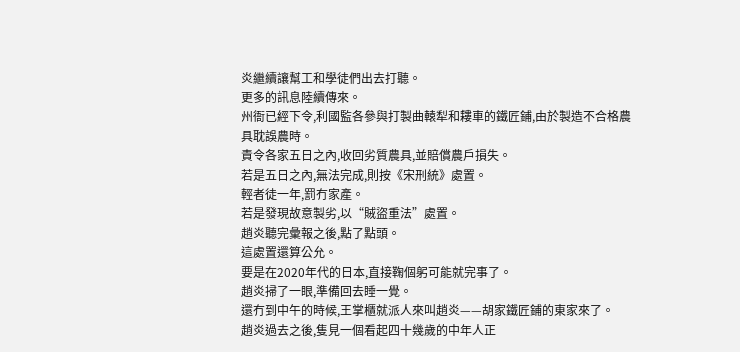炎繼續讓幫工和學徒們出去打聽。
更多的訊息陸續傳來。
州衙已經下令,利國監各參與打製曲轅犁和耬車的鐵匠鋪,由於製造不合格農具耽誤農時。
責令各家五日之內,收回劣質農具,並賠償農戶損失。
若是五日之內,無法完成,則按《宋刑統》處置。
輕者徒一年,罰冇家產。
若是發現故意製劣,以“賊盜重法”處置。
趙炎聽完彙報之後,點了點頭。
這處置還算公允。
要是在2020年代的日本,直接鞠個躬可能就完事了。
趙炎掃了一眼,準備回去睡一覺。
還冇到中午的時候,王掌櫃就派人來叫趙炎——胡家鐵匠鋪的東家來了。
趙炎過去之後,隻見一個看起四十幾歲的中年人正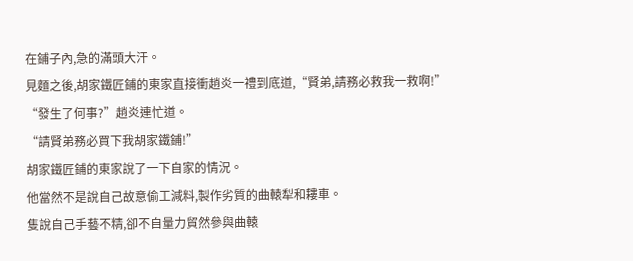在鋪子內,急的滿頭大汗。
見麵之後,胡家鐵匠鋪的東家直接衝趙炎一禮到底道,“賢弟,請務必救我一救啊!”
“發生了何事?”趙炎連忙道。
“請賢弟務必買下我胡家鐵鋪!”
胡家鐵匠鋪的東家說了一下自家的情況。
他當然不是說自己故意偷工減料,製作劣質的曲轅犁和耬車。
隻說自己手藝不精,卻不自量力貿然參與曲轅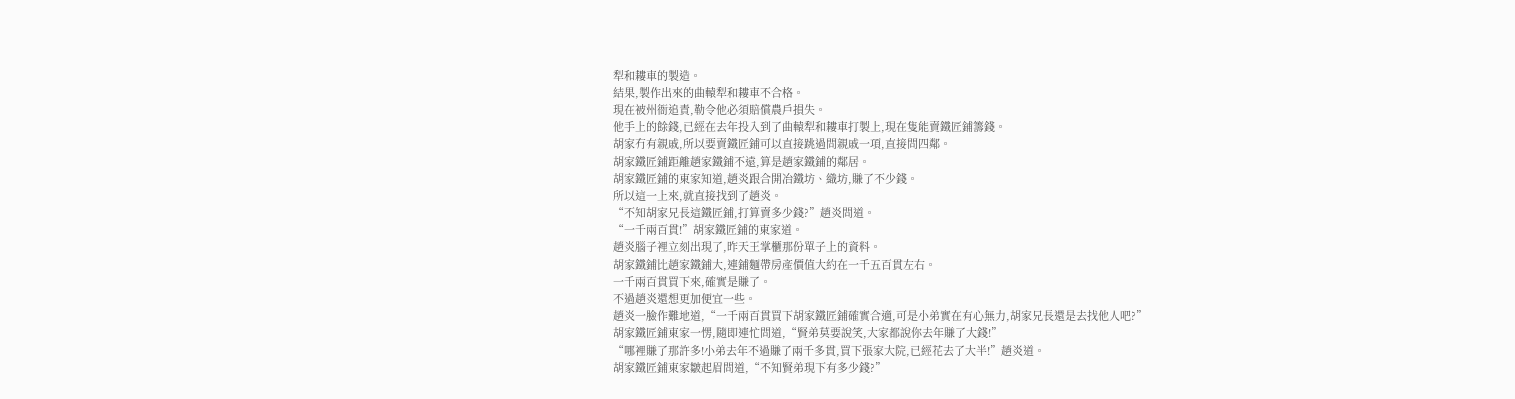犁和耬車的製造。
結果,製作出來的曲轅犁和耬車不合格。
現在被州衙追責,勒令他必須賠償農戶損失。
他手上的餘錢,已經在去年投入到了曲轅犁和耬車打製上,現在隻能賣鐵匠鋪籌錢。
胡家冇有親戚,所以要賣鐵匠鋪可以直接跳過問親戚一項,直接問四鄰。
胡家鐵匠鋪距離趙家鐵鋪不遠,算是趙家鐵鋪的鄰居。
胡家鐵匠鋪的東家知道,趙炎跟合開冶鐵坊、織坊,賺了不少錢。
所以這一上來,就直接找到了趙炎。
“不知胡家兄長這鐵匠鋪,打算賣多少錢?”趙炎問道。
“一千兩百貫!”胡家鐵匠鋪的東家道。
趙炎腦子裡立刻出現了,昨天王掌櫃那份單子上的資料。
胡家鐵鋪比趙家鐵鋪大,連鋪麵帶房產價值大約在一千五百貫左右。
一千兩百貫買下來,確實是賺了。
不過趙炎還想更加便宜一些。
趙炎一臉作難地道,“一千兩百貫買下胡家鐵匠鋪確實合適,可是小弟實在有心無力,胡家兄長還是去找他人吧?”
胡家鐵匠鋪東家一愣,隨即連忙問道,“賢弟莫要說笑,大家都說你去年賺了大錢!”
“哪裡賺了那許多!小弟去年不過賺了兩千多貫,買下張家大院,已經花去了大半!”趙炎道。
胡家鐵匠鋪東家皺起眉問道,“不知賢弟現下有多少錢?”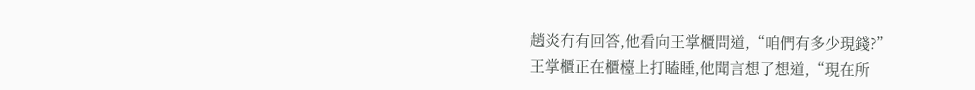趙炎冇有回答,他看向王掌櫃問道,“咱們有多少現錢?”
王掌櫃正在櫃檯上打瞌睡,他聞言想了想道,“現在所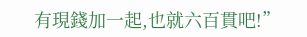有現錢加一起,也就六百貫吧!”